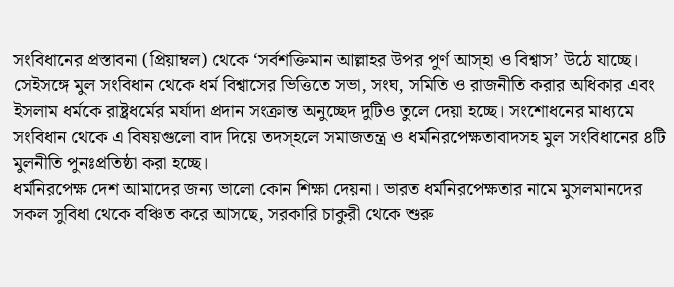সংবিধানের প্রস্তাবনা (প্রিয়াম্বল) থেকে ‘সর্বশক্তিমান আল্লাহর উপর পুর্ণ আস্হা ও বিশ্বাস’ উঠে যাচ্ছে। সেইসঙ্গে মুল সংবিধান থেকে ধর্ম বিশ্বাসের ভিত্তিতে সভা, সংঘ, সমিতি ও রাজনীতি করার অধিকার এবং ইসলাম ধর্মকে রাষ্ট্রধর্মের মর্যাদা প্রদান সংক্রান্ত অনুচ্ছেদ দুটিও তুলে দেয়া হচ্ছে। সংশোধনের মাধ্যমে সংবিধান থেকে এ বিষয়গুলো বাদ দিয়ে তদস্হলে সমাজতন্ত্র ও ধর্মনিরপেক্ষতাবাদসহ মুল সংবিধানের ৪টি মুলনীতি পুনঃপ্রতিষ্ঠা করা হচ্ছে।
ধর্মনিরপেক্ষ দেশ আমাদের জন্য ভালো কোন শিক্ষা দেয়না। ভারত ধর্মনিরপেক্ষতার নামে মুসলমানদের সকল সুবিধা থেকে বঞ্চিত করে আসছে, সরকারি চাকুরী থেকে শুরু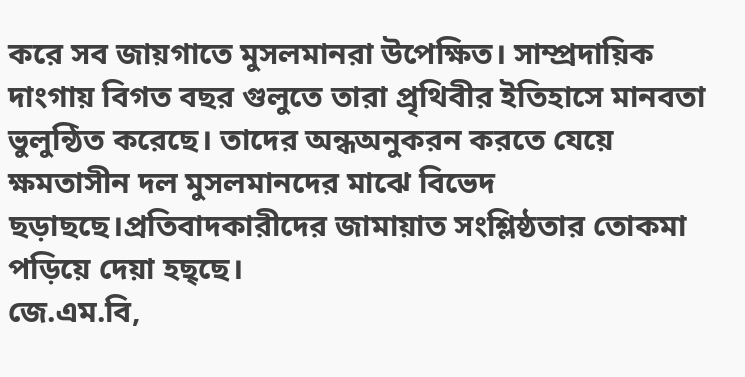করে সব জায়গাতে মুসলমানরা উপেক্ষিত। সাম্প্রদায়িক দাংগায় বিগত বছর গুলুতে তারা প্রৃথিবীর ইতিহাসে মানবতা ভুলুন্ঠিত করেছে। তাদের অন্ধঅনুকরন করতে যেয়ে ক্ষমতাসীন দল মুসলমানদের মাঝে বিভেদ ছড়াছছে।প্রতিবাদকারীদের জামায়াত সংশ্লিষ্ঠতার তোকমা পড়িয়ে দেয়া হছ্ছে।
জে.এম.বি,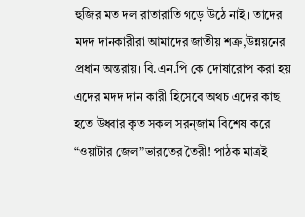হুজির মত দল রাতারাতি গড়ে উঠে নাই। তাদের মদদ দানকারীরা আমাদের জাতীয় শত্রু,উন্নয়নের প্রধান অন্তরায়। বি.এন.পি কে দোষারোপ করা হয় এদের মদদ দান কারী হিসেবে অথচ এদের কাছ হতে উধ্বার কৃত সকল সরন্জাম বিশেষ করে “ওয়াটার জেল”ভারতের তৈরী! পাঠক মাত্রই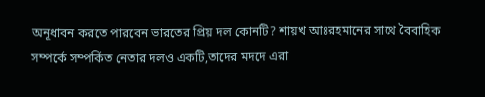অনূধাবন করতে পারবেন ভারতের প্রিয় দল কোনটি? শায়খ আঃরহমানের সাথে বৈবাহিক সম্পর্কে সম্পর্কিত নেতার দলও একটি,তাদের মদদে এরা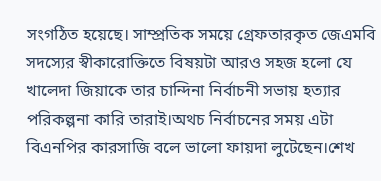সংগঠিত হয়েছে। সাম্প্রতিক সময়ে গ্রেফতারকৃত জেএমবি সদস্যের স্বীকারোক্তিতে বিষয়টা আরও সহজ হলো যে খালেদা জিয়াকে তার চান্দিনা নির্বাচনী সভায় হত্যার পরিকল্পনা কারি তারাই।অথচ নির্বাচনের সময় এটা বিএনপির কারসাজি বলে ভালো ফায়দা লুটেছেন।শেখ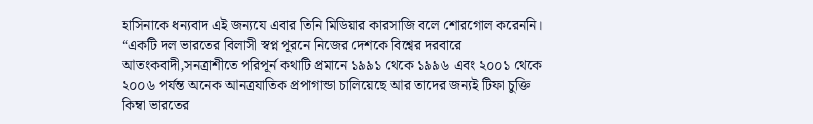হাসিনাকে ধন্যবাদ এই জন্যযে এবার তিনি মিডিয়ার কারসাজি বলে শোরগোল করেননি। “একটি দল ভারতের বিলাসী স্বপ্ন পূরনে নিজের দেশকে বিশ্বের দরবারে আতংকবাদী,সনত্রাশীতে পরিপূর্ন কথাটি প্রমানে ১৯৯১ থেকে ১৯৯৬ এবং ২০০১ থেকে ২০০৬ পর্যন্ত অনেক আনত্রযাতিক প্রপাগান্ডা চালিয়েছে আর তাদের জন্যই টিফা চুক্তি কিম্বা ভারতের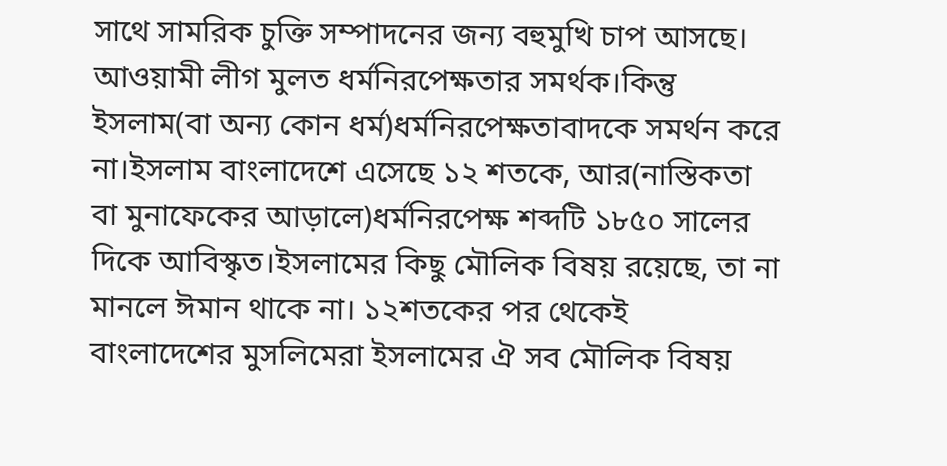সাথে সামরিক চুক্তি সম্পাদনের জন্য বহুমুখি চাপ আসছে।
আওয়ামী লীগ মুলত ধর্মনিরপেক্ষতার সমর্থক।কিন্তু ইসলাম(বা অন্য কোন ধর্ম)ধর্মনিরপেক্ষতাবাদকে সমর্থন করে না।ইসলাম বাংলাদেশে এসেছে ১২ শতকে, আর(নাস্তিকতা বা মুনাফেকের আড়ালে)ধর্মনিরপেক্ষ শব্দটি ১৮৫০ সালের দিকে আবিস্কৃত।ইসলামের কিছু মৌলিক বিষয় রয়েছে, তা না মানলে ঈমান থাকে না। ১২শতকের পর থেকেই বাংলাদেশের মুসলিমেরা ইসলামের ঐ সব মৌলিক বিষয়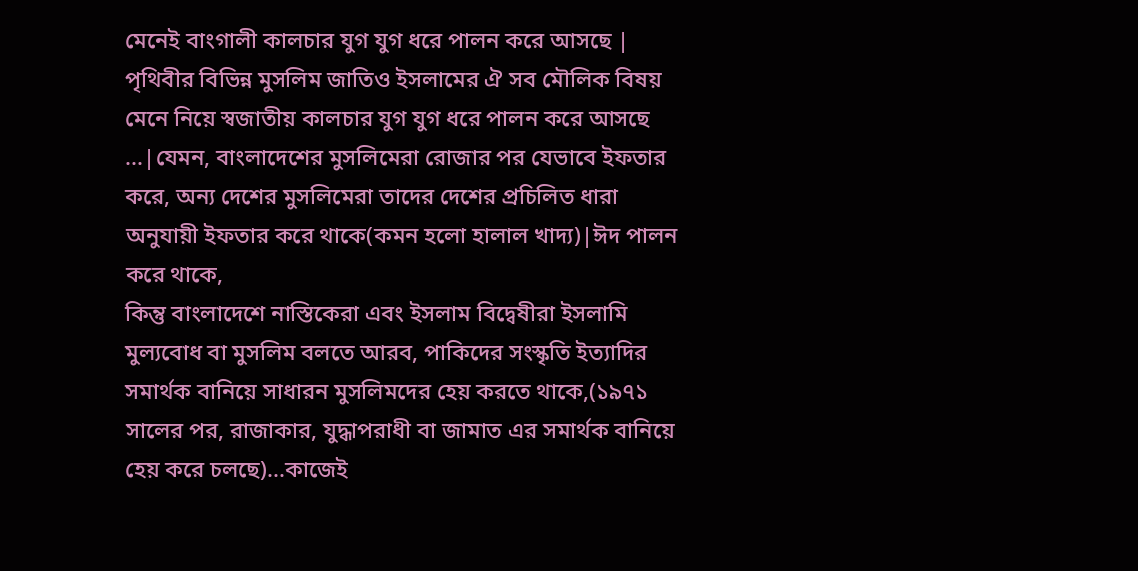মেনেই বাংগালী কালচার যুগ যুগ ধরে পালন করে আসছে |
পৃথিবীর বিভিন্ন মুসলিম জাতিও ইসলামের ঐ সব মৌলিক বিষয় মেনে নিয়ে স্বজাতীয় কালচার যুগ যুগ ধরে পালন করে আসছে ...|যেমন, বাংলাদেশের মুসলিমেরা রোজার পর যেভাবে ইফতার করে, অন্য দেশের মুসলিমেরা তাদের দেশের প্রচিলিত ধারা অনুযায়ী ইফতার করে থাকে(কমন হলো হালাল খাদ্য)|ঈদ পালন করে থাকে,
কিন্তু বাংলাদেশে নাস্তিকেরা এবং ইসলাম বিদ্বেষীরা ইসলামি মুল্যবোধ বা মুসলিম বলতে আরব, পাকিদের সংস্কৃতি ইত্যাদির সমার্থক বানিয়ে সাধারন মুসলিমদের হেয় করতে থাকে,(১৯৭১ সালের পর, রাজাকার, যুদ্ধাপরাধী বা জামাত এর সমার্থক বানিয়ে হেয় করে চলছে)...কাজেই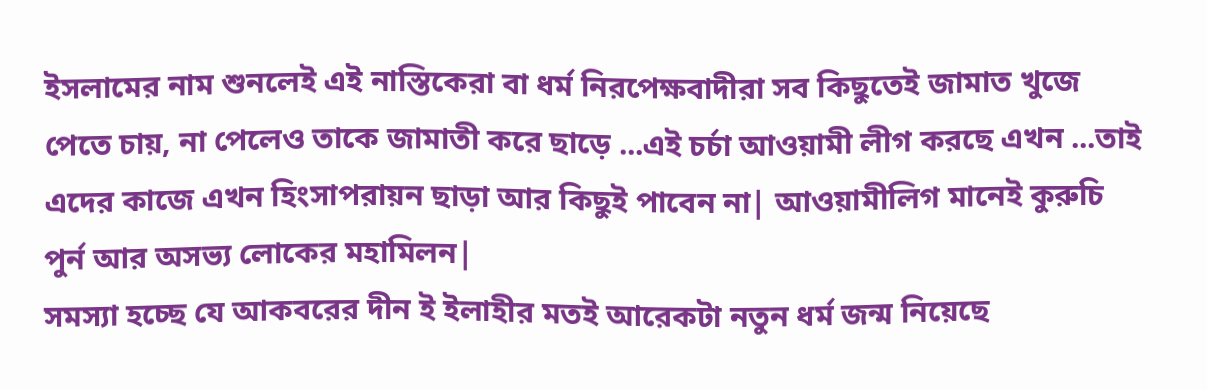ইসলামের নাম শুনলেই এই নাস্তিকেরা বা ধর্ম নিরপেক্ষবাদীরা সব কিছুতেই জামাত খুজে পেতে চায়, না পেলেও তাকে জামাতী করে ছাড়ে ...এই চর্চা আওয়ামী লীগ করছে এখন ...তাই এদের কাজে এখন হিংসাপরায়ন ছাড়া আর কিছুই পাবেন না| আওয়ামীলিগ মানেই কুরুচি পুর্ন আর অসভ্য লোকের মহামিলন|
সমস্যা হচ্ছে যে আকবরের দীন ই ইলাহীর মতই আরেকটা নতুন ধর্ম জন্ম নিয়েছে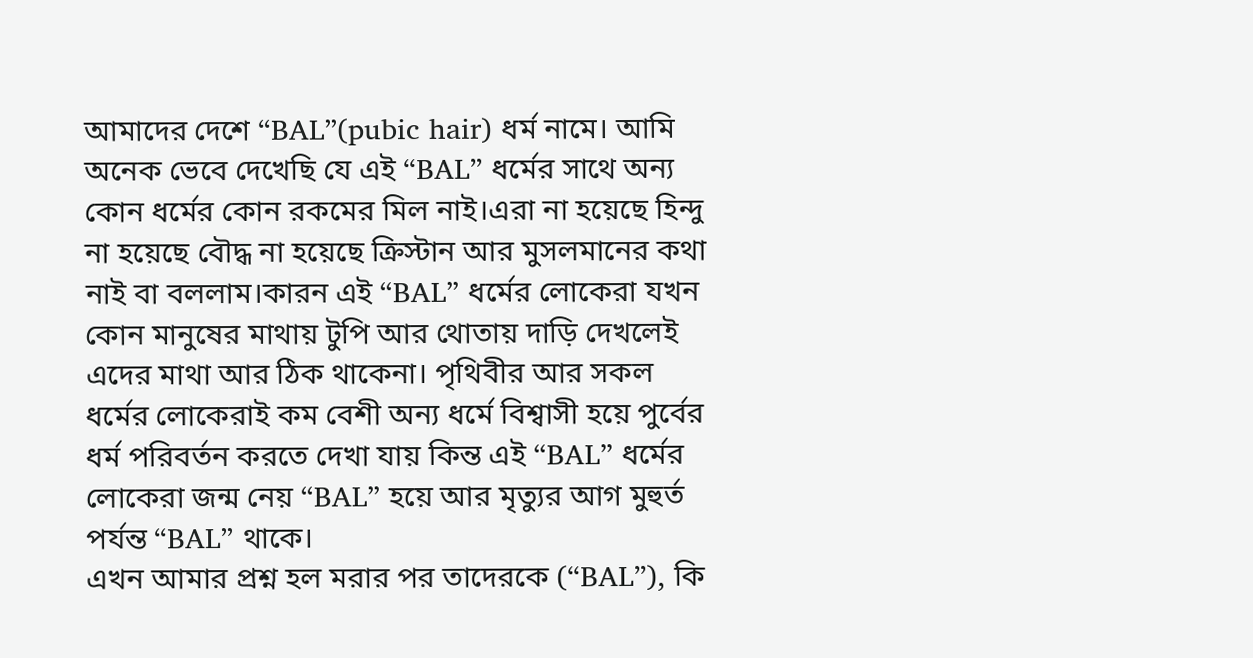আমাদের দেশে “BAL”(pubic hair) ধর্ম নামে। আমি অনেক ভেবে দেখেছি যে এই “BAL” ধর্মের সাথে অন্য কোন ধর্মের কোন রকমের মিল নাই।এরা না হয়েছে হিন্দু না হয়েছে বৌদ্ধ না হয়েছে ক্রিস্টান আর মুসলমানের কথা নাই বা বললাম।কারন এই “BAL” ধর্মের লোকেরা যখন কোন মানুষের মাথায় টুপি আর থোতায় দাড়ি দেখলেই এদের মাথা আর ঠিক থাকেনা। পৃথিবীর আর সকল ধর্মের লোকেরাই কম বেশী অন্য ধর্মে বিশ্বাসী হয়ে পুর্বের ধর্ম পরিবর্তন করতে দেখা যায় কিন্ত এই “BAL” ধর্মের লোকেরা জন্ম নেয় “BAL” হয়ে আর মৃত্যুর আগ মুহুর্ত পর্যন্ত “BAL” থাকে।
এখন আমার প্রশ্ন হল মরার পর তাদেরকে (“BAL”), কি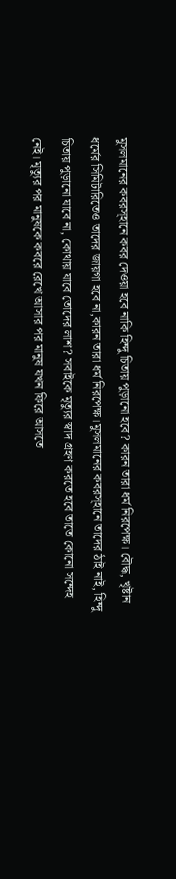মুসলমানের কবরস্হানে কবর দেওয়া হবে নাকি হিন্দু চিতায় পুড়ানো হবে? কারন তারা ধর্ম নিরপেক্ষ। বৌদ্ধ, খৃষ্টান ধর্মের সিমিটারিতেও তাদের জায়গা হবে না,কারন তারা ধর্ম নিরপেক্ষ।মুসলমানের কবরস্হানে তাদের ঠাই নাই, হিন্দু চিতায় পুড়ানো যাবে না, কোথায় যাবে তোদের লাশ? সবাইকে মৃত্যুর স্বাদ গ্রহণ করতে হবে তাতে কোনো সন্দেহ নেই। মৃত্যুর পর মানুষকে কবরে রেখে আসার পর মানুষ যখন ফিরে আসতে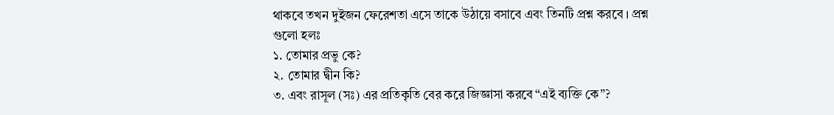থাকবে তখন দুইজন ফেরেশতা এসে তাকে উঠায়ে বসাবে এবং তিনটি প্রশ্ন করবে । প্রশ্ন গুলো হলঃ
১. তোমার প্রভু কে?
২. তোমার দ্বীন কি?
৩. এবং রাসূল (সঃ) এর প্রতিকৃতি বের করে জিজ্ঞাসা করবে “এই ব্যক্তি কে”?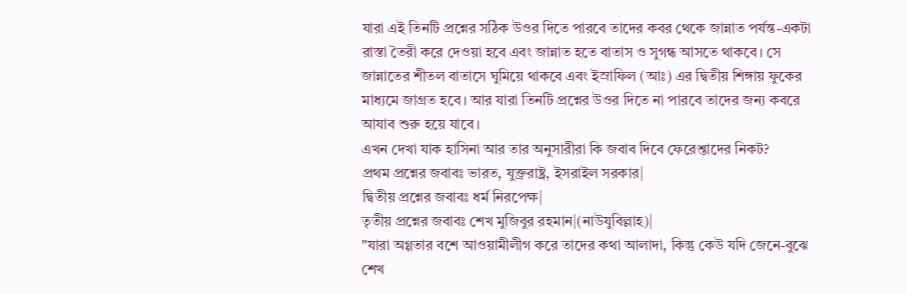যারা এই তিনটি প্রশ্নের সঠিক উওর দিতে পারবে তাদের কবর থেকে জান্নাত পর্যন্ত-একটা রাস্তা তৈরী করে দেওয়া হবে এবং জান্নাত হতে বাতাস ও সুগন্ধ আসতে থাকবে। সে জান্নাতের শীতল বাতাসে ঘুমিয়ে থাকবে এবং ইস্রাফিল (আঃ) এর দ্বিতীয় শিঙ্গায় ফুকের মাধ্যমে জাগ্রত হবে। আর যারা তিনটি প্রশ্নের উওর দিতে না পারবে তাদের জন্য কবরে আযাব শুরু হয়ে যাবে।
এখন দেখা যাক হাসিনা আর তার অনুসারীরা কি জবাব দিবে ফেরেশ্তাদের নিকট?
প্রথম প্রশ্নের জবাবঃ ভারত, যুক্ত্ররাষ্ট্র, ইসরাইল সরকার|
দ্বিতীয় প্রশ্নের জবাবঃ ধর্ম নিরপেক্ষ|
তৃতীয় প্রশ্নের জবাবঃ শেখ মুজিবুর রহমান|(নাউযুবিল্লাহ)|
"যারা অগ্গতার বশে আওয়ামীলীগ করে তাদের কথা আলাদা, কিন্তু কেউ যদি জেনে-বুঝে শেখ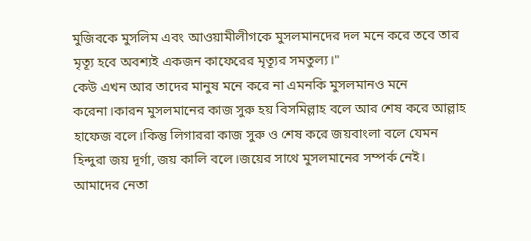মুজিবকে মুসলিম এবং আওয়ামীলীগকে মুসলমানদের দল মনে করে তবে তার মৃত্যূ হবে অবশ্যই একজন কাফেরের মৃত্যূর সমতুল্য।"
কেউ এখন আর তাদের মানুষ মনে করে না এমনকি মুসলমানও মনে করেনা।কারন মুসলমানের কাজ সুরু হয় বিসমিল্লাহ বলে আর শেষ করে আল্লাহ হাফেজ বলে।কিন্তু লিগাররা কাজ সুরু ও শেষ করে জয়বাংলা বলে যেমন হিন্দুরা জয় দূর্গা, জয় কালি বলে।জয়ের সাথে মুসলমানের সম্পর্ক নেই।
আমাদের নেতা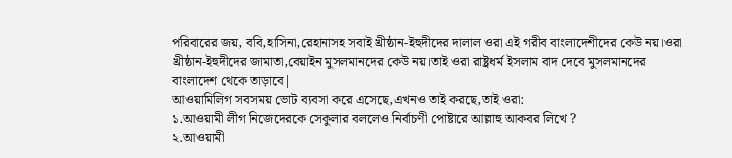পরিবারের জয়, ববি,হাসিনা,রেহানাসহ সবাই খ্রীষ্ঠান-ইহুদীদের দালাল ওরা এই গরীব বাংলাদেশীদের কেউ নয়।ওরা খ্রীষ্ঠান-ইহুদীদের জামাতা,বেয়াইন মুসলমানদের কেউ নয়।তাই ওরা রাষ্ট্রধর্ম ইসলাম বাদ দেবে মুসলমানদের বাংলাদেশ থেকে তাড়াবে|
আওয়ামিলিগ সবসময় ভোট ব্যবসা করে এসেছে,এখনও তাই করছে,তাই ওরা:
১.আওয়ামী লীগ নিজেদেরকে সেকুলার বললেও নির্বাচণী পোষ্টারে আল্লাহু আকবর লিখে ?
২.আওয়ামী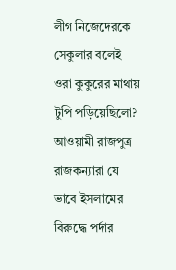লীগ নিজেদেরকে সেকুলার বলেই ওরা কুকুরের মাথায় টুপি পড়িয়েছিলো?
আওয়ামী রাজপুত্র রাজকন্যারা যে ভাবে ইসলামের বিরুদ্ধে পর্দার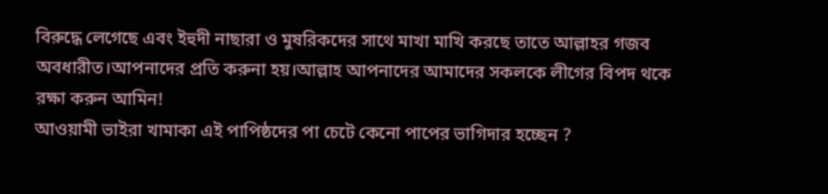বিরুদ্ধে লেগেছে এবং ইহুদী নাছারা ও মুষরিকদের সাথে মাখা মাখি করছে তাতে আল্লাহর গজব অবধারীত।আপনাদের প্রতি করুনা হয়।আল্লাহ আপনাদের আমাদের সকলকে লীগের বিপদ থকে রক্ষা করুন আমিন!
আওয়ামী ভাইরা খামাকা এই পাপিষ্ঠদের পা চেটে কেনো পাপের ভাগিদার হচ্ছেন ?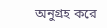অনুগ্রহ করে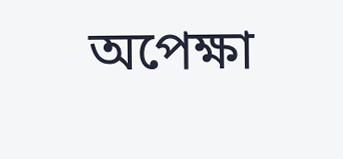অপেক্ষা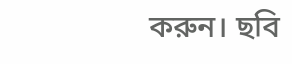করুন। ছবি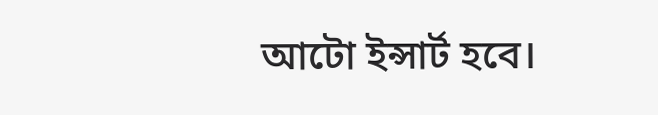আটো ইন্সার্ট হবে।